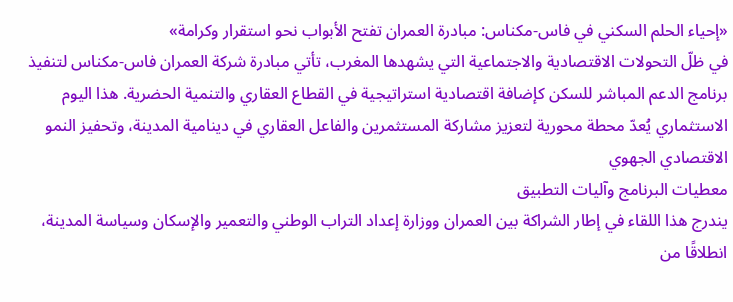«إحياء الحلم السكني في فاس-مكناس: مبادرة العمران تفتح الأبواب نحو استقرار وكرامة»
في ظلّ التحولات الاقتصادية والاجتماعية التي يشهدها المغرب، تأتي مبادرة شركة العمران فاس-مكناس لتنفيذ برنامج الدعم المباشر للسكن كإضافة اقتصادية استراتيجية في القطاع العقاري والتنمية الحضرية. هذا اليوم الاستثماري يُعدّ محطة محورية لتعزيز مشاركة المستثمرين والفاعل العقاري في دينامية المدينة، وتحفيز النمو الاقتصادي الجهوي
معطيات البرنامج وآليات التطبيق
يندرج هذا اللقاء في إطار الشراكة بين العمران ووزارة إعداد التراب الوطني والتعمير والإسكان وسياسة المدينة، انطلاقًا من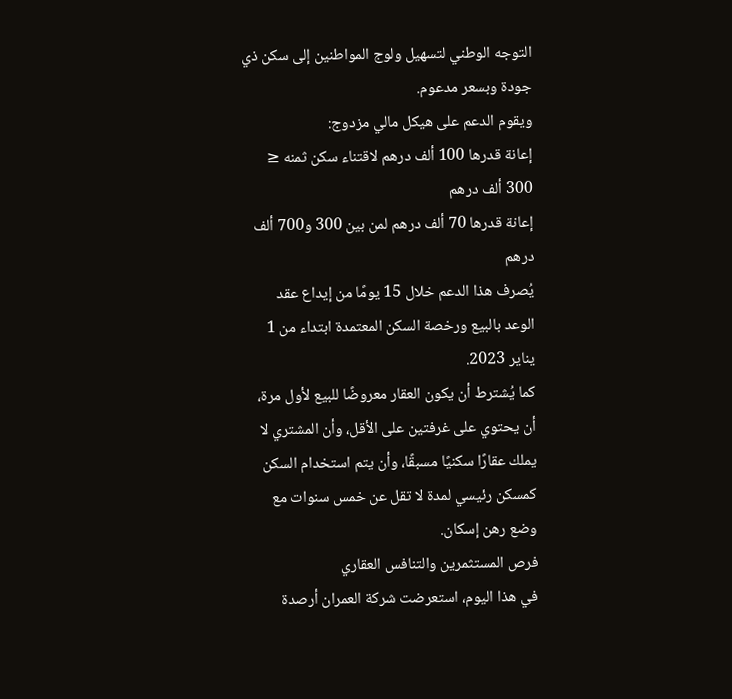التوجه الوطني لتسهيل ولوج المواطنين إلى سكن ذي جودة وبسعر مدعوم.
ويقوم الدعم على هيكل مالي مزدوج:
إعانة قدرها 100 ألف درهم لاقتناء سكن ثمنه ≤ 300 ألف درهم
إعانة قدرها 70 ألف درهم لمن بين 300 و700 ألف درهم
يُصرف هذا الدعم خلال 15 يومًا من إيداع عقد الوعد بالبيع ورخصة السكن المعتمدة ابتداء من 1 يناير 2023.
كما يُشترط أن يكون العقار معروضًا للبيع لأول مرة، أن يحتوي على غرفتين على الأقل، وأن المشتري لا يملك عقارًا سكنيًا مسبقًا، وأن يتم استخدام السكن كمسكن رئيسي لمدة لا تقل عن خمس سنوات مع وضع رهن إسكان.
فرص المستثمرين والتنافس العقاري
في هذا اليوم، استعرضت شركة العمران أرصدة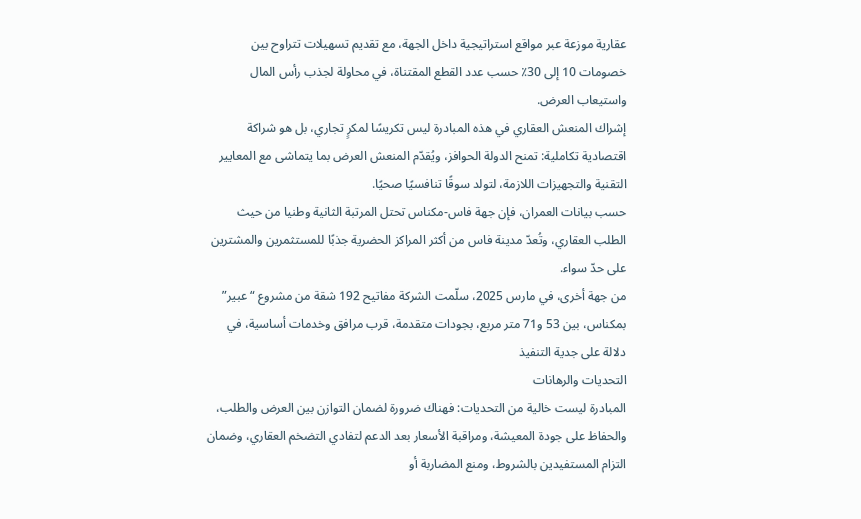عقارية موزعة عبر مواقع استراتيجية داخل الجهة، مع تقديم تسهيلات تتراوح بين خصومات 10 إلى 30٪ حسب عدد القطع المقتناة، في محاولة لجذب رأس المال واستيعاب العرض.
إشراك المنعش العقاري في هذه المبادرة ليس تكريسًا لمكرٍ تجاري، بل هو شراكة اقتصادية تكاملية: تمنح الدولة الحوافز، ويُقدّم المنعش العرض بما يتماشى مع المعايير التقنية والتجهيزات اللازمة، لتولد سوقًا تنافسيًا صحيًا.
حسب بيانات العمران، فإن جهة فاس-مكناس تحتل المرتبة الثانية وطنيا من حيث الطلب العقاري، وتُعدّ مدينة فاس من أكثر المراكز الحضرية جذبًا للمستثمرين والمشترين على حدّ سواء.
من جهة أخرى، في مارس 2025، سلّمت الشركة مفاتيح 192 شقة من مشروع “عبير” بمكناس، بين 53 و71 متر مربع، بجودات متقدمة، قرب مرافق وخدمات أساسية، في دلالة على جدية التنفيذ
التحديات والرهانات
المبادرة ليست خالية من التحديات: فهناك ضرورة لضمان التوازن بين العرض والطلب، والحفاظ على جودة المعيشة، ومراقبة الأسعار بعد الدعم لتفادي التضخم العقاري، وضمان التزام المستفيدين بالشروط، ومنع المضاربة أو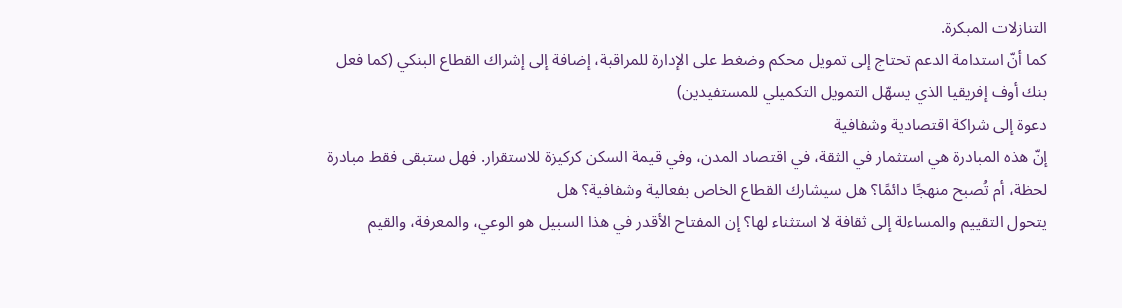التنازلات المبكرة.
كما أنّ استدامة الدعم تحتاج إلى تمويل محكم وضغط على الإدارة للمراقبة، إضافة إلى إشراك القطاع البنكي (كما فعل بنك أوف إفريقيا الذي يسهّل التمويل التكميلي للمستفيدين)
دعوة إلى شراكة اقتصادية وشفافية
إنّ هذه المبادرة هي استثمار في الثقة، في اقتصاد المدن، وفي قيمة السكن كركيزة للاستقرار. فهل ستبقى فقط مبادرة لحظة، أم تُصبح منهجًا دائمًا؟ هل سيشارك القطاع الخاص بفعالية وشفافية؟ هل
يتحول التقييم والمساءلة إلى ثقافة لا استثناء لها؟ إن المفتاح الأقدر في هذا السبيل هو الوعي، والمعرفة، والقيم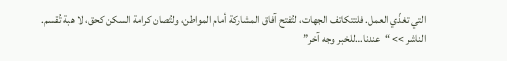التي تغذّي العمل. فلتتكاتف الجهات، لتُفتح آفاق المشاركة أمام المواطن، ولتُصان كرامة السكن كحق، لا هبة تُقسم.
الناشر >> “عندنا…للخبر وجه آخر”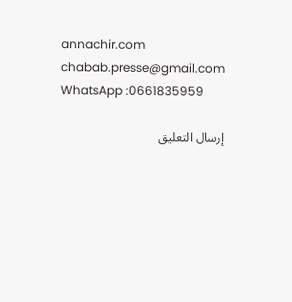annachir.com
chabab.presse@gmail.com
WhatsApp :0661835959

إرسال التعليق